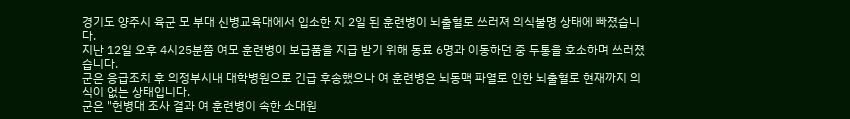경기도 양주시 육군 모 부대 신병교육대에서 입소한 지 2일 된 훈련병이 뇌출혈로 쓰러져 의식불명 상태에 빠졌습니다.
지난 12일 오후 4시25분쯤 여모 훈련병이 보급품을 지급 받기 위해 동료 6명과 이동하던 중 두통을 호소하며 쓰러졌습니다.
군은 응급조치 후 의정부시내 대학병원으로 긴급 후송했으나 여 훈련병은 뇌동맥 파열로 인한 뇌출혈로 현재까지 의식이 없는 상태입니다.
군은 "헌병대 조사 결과 여 훈련병이 속한 소대원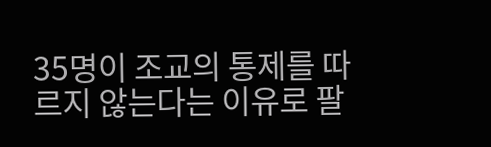35명이 조교의 통제를 따르지 않는다는 이유로 팔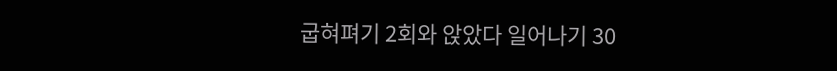굽혀펴기 2회와 앉았다 일어나기 30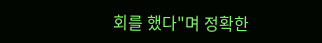회를 했다"며 정확한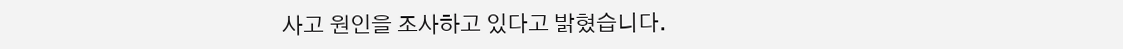사고 원인을 조사하고 있다고 밝혔습니다.